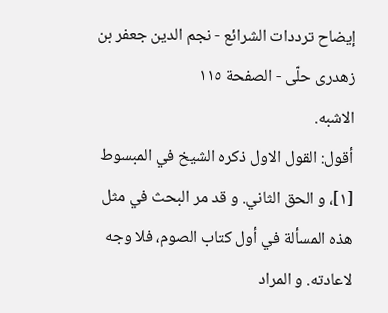إيضاح ترددات الشرائع - نجم الدين جعفر بن زهدرى حلّى - الصفحة ١١٥
الاشبه.
أقول: القول الاول ذكره الشيخ في المبسوط [١]، و الحق الثاني. و قد مر البحث في مثل هذه المسألة في أول كتاب الصوم، فلا وجه لاعادته. و المراد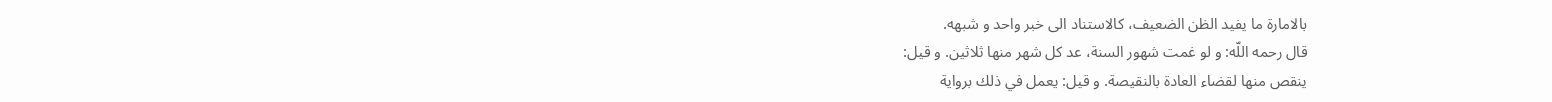بالامارة ما يفيد الظن الضعيف، كالاستناد الى خبر واحد و شبهه.
قال رحمه اللّه: و لو غمت شهور السنة، عد كل شهر منها ثلاثين. و قيل:
ينقص منها لقضاء العادة بالنقيصة. و قيل: يعمل في ذلك برواية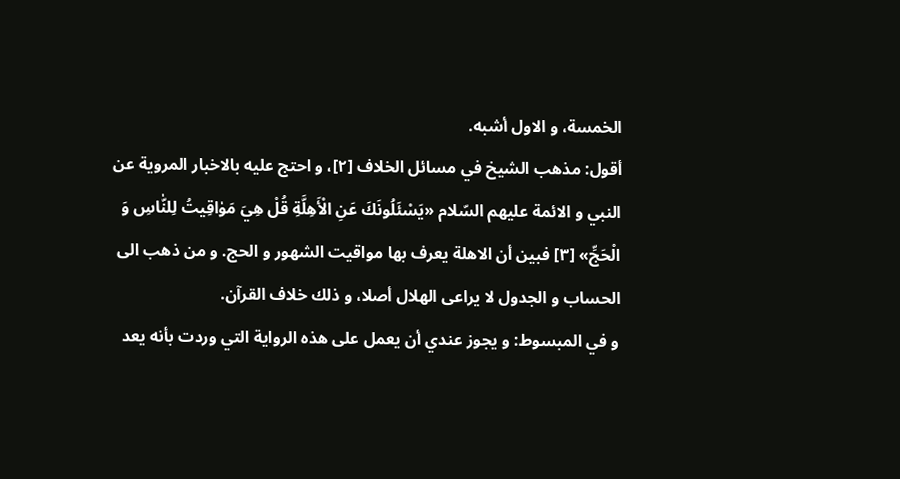الخمسة، و الاول أشبه.
أقول: مذهب الشيخ في مسائل الخلاف [٢]، و احتج عليه بالاخبار المروية عن النبي و الائمة عليهم السّلام «يَسْئَلُونَكَ عَنِ الْأَهِلَّةِ قُلْ هِيَ مَوٰاقِيتُ لِلنّٰاسِ وَ الْحَجِّ» [٣] فبين أن الاهلة يعرف بها مواقيت الشهور و الحج. و من ذهب الى الحساب و الجدول لا يراعى الهلال أصلا، و ذلك خلاف القرآن.
و في المبسوط: و يجوز عندي أن يعمل على هذه الرواية التي وردت بأنه يعد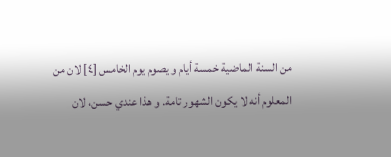من السنة الماضية خمسة أيام و يصوم يوم الخامس [٤] لان من المعلوم أنه لا يكون الشهور تامة. و هذا عندي حسن، لان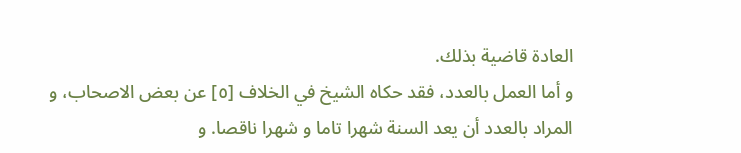العادة قاضية بذلك.
و أما العمل بالعدد، فقد حكاه الشيخ في الخلاف [٥] عن بعض الاصحاب، و المراد بالعدد أن يعد السنة شهرا تاما و شهرا ناقصا. و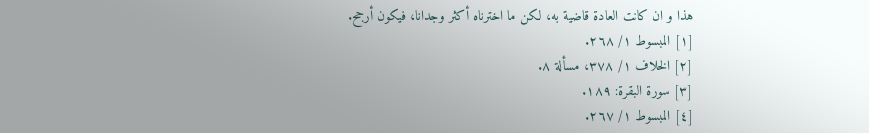هذا و ان كانت العادة قاضية به، لكن ما اخترناه أكثر وجدانا، فيكون أرجح.
[١] المبسوط ١/ ٢٦٨.
[٢] الخلاف ١/ ٣٧٨، مسألة ٨.
[٣] سورة البقرة: ١٨٩.
[٤] المبسوط ١/ ٢٦٧.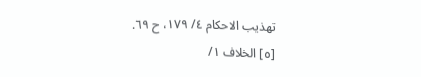تهذيب الاحكام ٤/ ١٧٩، ح ٦٩.
[٥] الخلاف ١/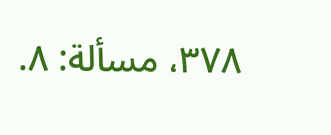٣٧٨، مسألة: ٨.